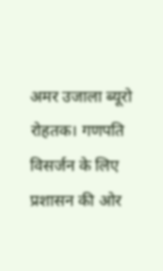अमर उजाला ब्यूरो
रोहतक। गणपति विसर्जन के लिए प्रशासन की ओर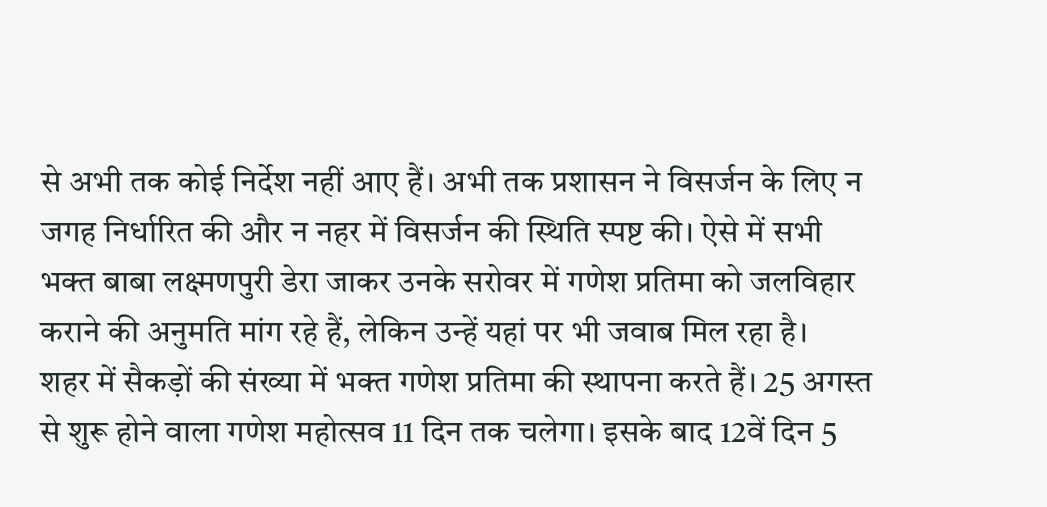से अभी तक कोई निर्देश नहीं आए हैं। अभी तक प्रशासन ने विसर्जन के लिए न जगह निर्धारित की और न नहर में विसर्जन की स्थिति स्पष्ट की। ऐसे में सभी भक्त बाबा लक्ष्मणपुरी डेरा जाकर उनके सरोवर में गणेश प्रतिमा को जलविहार कराने की अनुमति मांग रहे हैं, लेकिन उन्हें यहां पर भी जवाब मिल रहा है।
शहर में सैकड़ों की संख्या में भक्त गणेश प्रतिमा की स्थापना करते हैं। 25 अगस्त से शुरू होने वाला गणेश महोत्सव 11 दिन तक चलेगा। इसके बाद 12वें दिन 5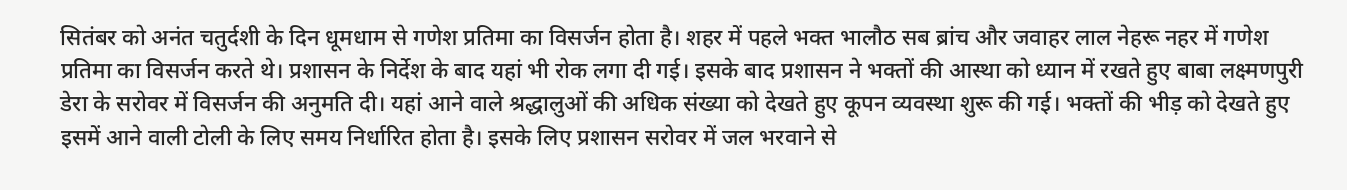सितंबर को अनंत चतुर्दशी के दिन धूमधाम से गणेश प्रतिमा का विसर्जन होता है। शहर में पहले भक्त भालौठ सब ब्रांच और जवाहर लाल नेहरू नहर में गणेश प्रतिमा का विसर्जन करते थे। प्रशासन के निर्देश के बाद यहां भी रोक लगा दी गई। इसके बाद प्रशासन ने भक्तों की आस्था को ध्यान में रखते हुए बाबा लक्ष्मणपुरी डेरा के सरोवर में विसर्जन की अनुमति दी। यहां आने वाले श्रद्धालुओं की अधिक संख्या को देखते हुए कूपन व्यवस्था शुरू की गई। भक्तों की भीड़ को देखते हुए इसमें आने वाली टोली के लिए समय निर्धारित होता है। इसके लिए प्रशासन सरोवर में जल भरवाने से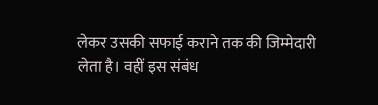लेकर उसकी सफाई कराने तक की जिम्मेदारी लेता है। वहीं इस संबंध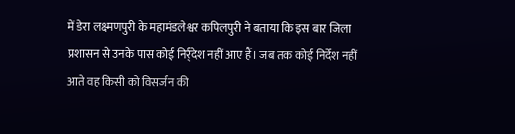में डेरा लक्ष्मणपुरी के महामंडलेश्वर कपिलपुरी ने बताया कि इस बार जिला प्रशासन से उनके पास कोई निर्र्देश नहीं आए हैं। जब तक कोई निर्देश नहीं आते वह किसी को विसर्जन की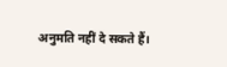अनुमति नहीं दे सकते हैं।